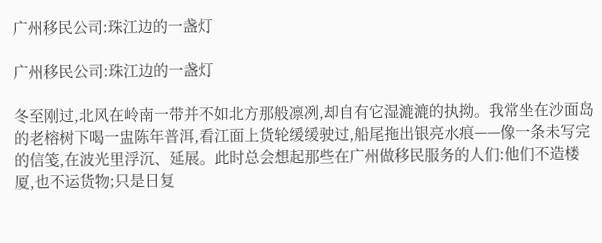广州移民公司:珠江边的一盏灯

广州移民公司:珠江边的一盏灯

冬至刚过,北风在岭南一带并不如北方那般凛冽,却自有它湿漉漉的执拗。我常坐在沙面岛的老榕树下喝一盅陈年普洱,看江面上货轮缓缓驶过,船尾拖出银亮水痕——像一条未写完的信笺,在波光里浮沉、延展。此时总会想起那些在广州做移民服务的人们:他们不造楼厦,也不运货物;只是日复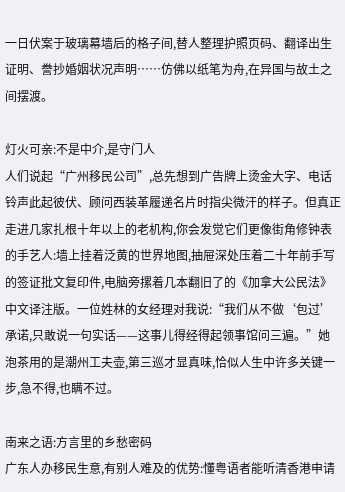一日伏案于玻璃幕墙后的格子间,替人整理护照页码、翻译出生证明、誊抄婚姻状况声明……仿佛以纸笔为舟,在异国与故土之间摆渡。

灯火可亲:不是中介,是守门人
人们说起“广州移民公司”,总先想到广告牌上烫金大字、电话铃声此起彼伏、顾问西装革履递名片时指尖微汗的样子。但真正走进几家扎根十年以上的老机构,你会发觉它们更像街角修钟表的手艺人:墙上挂着泛黄的世界地图,抽屉深处压着二十年前手写的签证批文复印件,电脑旁摞着几本翻旧了的《加拿大公民法》中文译注版。一位姓林的女经理对我说:“我们从不做‘包过’承诺,只敢说一句实话——这事儿得经得起领事馆问三遍。”她泡茶用的是潮州工夫壶,第三巡才显真味,恰似人生中许多关键一步,急不得,也瞒不过。

南来之语:方言里的乡愁密码
广东人办移民生意,有别人难及的优势:懂粤语者能听清香港申请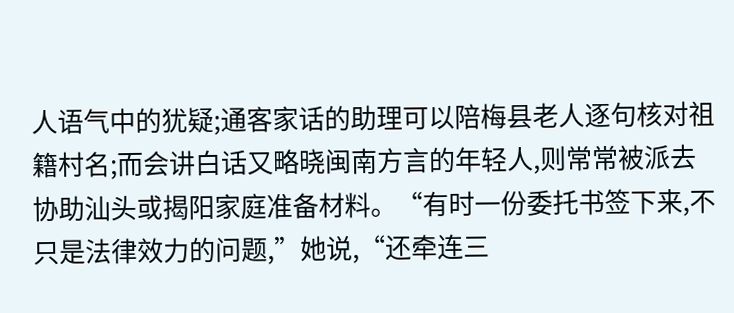人语气中的犹疑;通客家话的助理可以陪梅县老人逐句核对祖籍村名;而会讲白话又略晓闽南方言的年轻人,则常常被派去协助汕头或揭阳家庭准备材料。“有时一份委托书签下来,不只是法律效力的问题,”她说,“还牵连三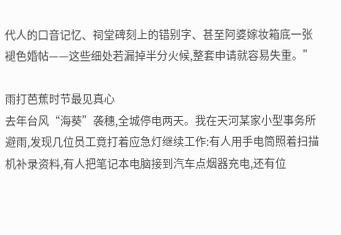代人的口音记忆、祠堂碑刻上的错别字、甚至阿婆嫁妆箱底一张褪色婚帖——这些细处若漏掉半分火候,整套申请就容易失重。”

雨打芭蕉时节最见真心
去年台风“海葵”袭穗,全城停电两天。我在天河某家小型事务所避雨,发现几位员工竟打着应急灯继续工作:有人用手电筒照着扫描机补录资料,有人把笔记本电脑接到汽车点烟器充电,还有位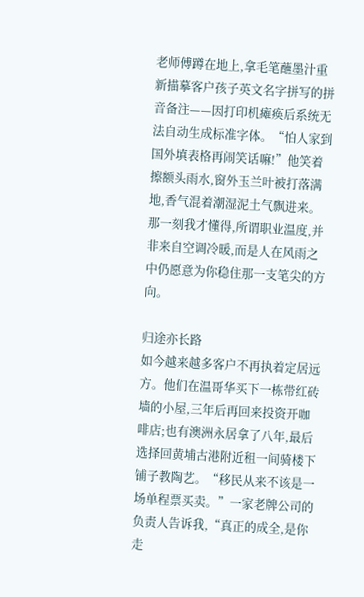老师傅蹲在地上,拿毛笔蘸墨汁重新描摹客户孩子英文名字拼写的拼音备注——因打印机瘫痪后系统无法自动生成标准字体。“怕人家到国外填表格再闹笑话嘛!”他笑着擦额头雨水,窗外玉兰叶被打落满地,香气混着潮湿泥土气飘进来。那一刻我才懂得,所谓职业温度,并非来自空调冷暖,而是人在风雨之中仍愿意为你稳住那一支笔尖的方向。

归途亦长路
如今越来越多客户不再执着定居远方。他们在温哥华买下一栋带红砖墙的小屋,三年后再回来投资开咖啡店;也有澳洲永居拿了八年,最后选择回黄埔古港附近租一间骑楼下铺子教陶艺。“移民从来不该是一场单程票买卖。”一家老牌公司的负责人告诉我,“真正的成全,是你走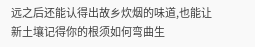远之后还能认得出故乡炊烟的味道,也能让新土壤记得你的根须如何弯曲生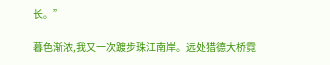长。”

暮色渐浓,我又一次踱步珠江南岸。远处猎德大桥霓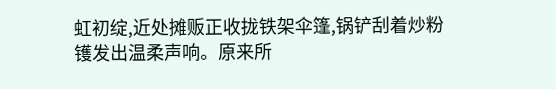虹初绽,近处摊贩正收拢铁架伞篷,锅铲刮着炒粉镬发出温柔声响。原来所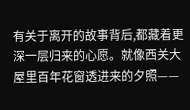有关于离开的故事背后,都藏着更深一层归来的心愿。就像西关大屋里百年花窗透进来的夕照——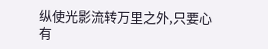纵使光影流转万里之外,只要心有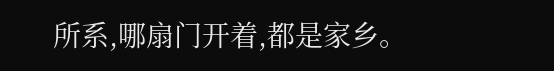所系,哪扇门开着,都是家乡。